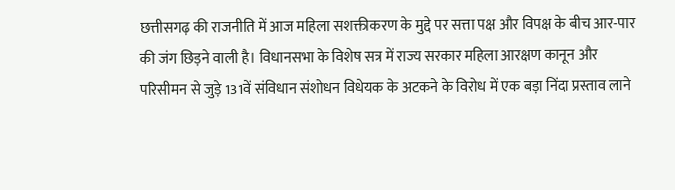छत्तीसगढ़ की राजनीति में आज महिला सशक्तीकरण के मुद्दे पर सत्ता पक्ष और विपक्ष के बीच आर-पार की जंग छिड़ने वाली है। विधानसभा के विशेष सत्र में राज्य सरकार महिला आरक्षण कानून और परिसीमन से जुड़े 131वें संविधान संशोधन विधेयक के अटकने के विरोध में एक बड़ा निंदा प्रस्ताव लाने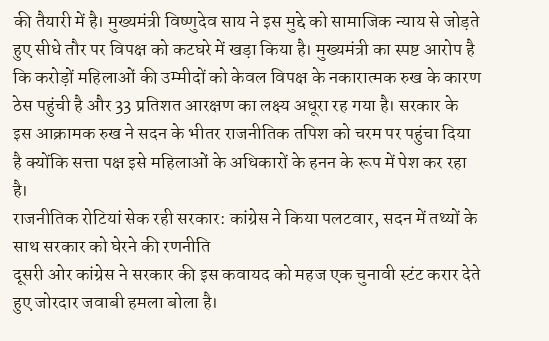की तैयारी में है। मुख्यमंत्री विष्णुदेव साय ने इस मुद्दे को सामाजिक न्याय से जोड़ते हुए सीधे तौर पर विपक्ष को कटघरे में खड़ा किया है। मुख्यमंत्री का स्पष्ट आरोप है कि करोड़ों महिलाओं की उम्मीदों को केवल विपक्ष के नकारात्मक रुख के कारण ठेस पहुंची है और 33 प्रतिशत आरक्षण का लक्ष्य अधूरा रह गया है। सरकार के इस आक्रामक रुख ने सदन के भीतर राजनीतिक तपिश को चरम पर पहुंचा दिया है क्योंकि सत्ता पक्ष इसे महिलाओं के अधिकारों के हनन के रूप में पेश कर रहा है।
राजनीतिक रोटियां सेक रही सरकार: कांग्रेस ने किया पलटवार, सदन में तथ्यों के साथ सरकार को घेरने की रणनीति
दूसरी ओर कांग्रेस ने सरकार की इस कवायद को महज एक चुनावी स्टंट करार देते हुए जोरदार जवाबी हमला बोला है।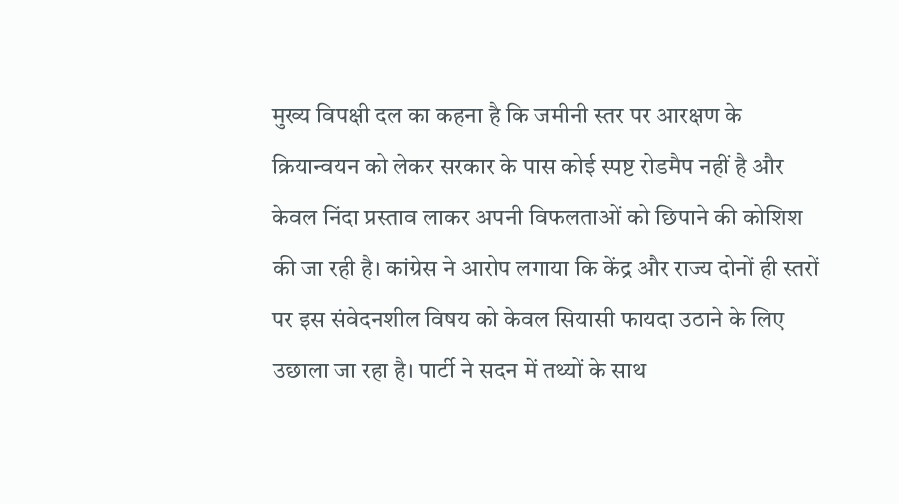मुख्य विपक्षी दल का कहना है कि जमीनी स्तर पर आरक्षण के क्रियान्वयन को लेकर सरकार के पास कोई स्पष्ट रोडमैप नहीं है और केवल निंदा प्रस्ताव लाकर अपनी विफलताओं को छिपाने की कोशिश की जा रही है। कांग्रेस ने आरोप लगाया कि केंद्र और राज्य दोनों ही स्तरों पर इस संवेदनशील विषय को केवल सियासी फायदा उठाने के लिए उछाला जा रहा है। पार्टी ने सदन में तथ्यों के साथ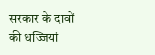सरकार के दावों की धज्जियां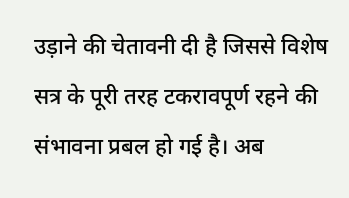उड़ाने की चेतावनी दी है जिससे विशेष सत्र के पूरी तरह टकरावपूर्ण रहने की संभावना प्रबल हो गई है। अब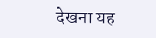देखना यह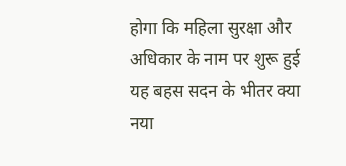होगा कि महिला सुरक्षा और अधिकार के नाम पर शुरू हुई यह बहस सदन के भीतर क्या नया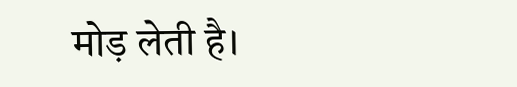मोड़ लेती है।